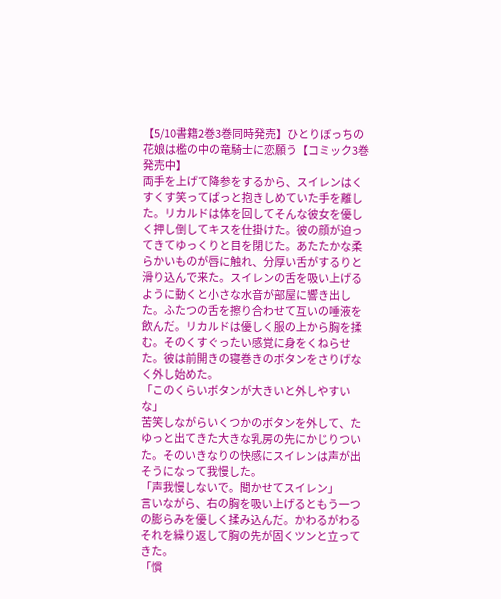【5/10書籍2巻3巻同時発売】ひとりぼっちの花娘は檻の中の竜騎士に恋願う【コミック3巻発売中】
両手を上げて降参をするから、スイレンはくすくす笑ってぱっと抱きしめていた手を離した。リカルドは体を回してそんな彼女を優しく押し倒してキスを仕掛けた。彼の顔が迫ってきてゆっくりと目を閉じた。あたたかな柔らかいものが唇に触れ、分厚い舌がするりと滑り込んで来た。スイレンの舌を吸い上げるように動くと小さな水音が部屋に響き出した。ふたつの舌を擦り合わせて互いの唾液を飲んだ。リカルドは優しく服の上から胸を揉む。そのくすぐったい感覚に身をくねらせた。彼は前開きの寝巻きのボタンをさりげなく外し始めた。
「このくらいボタンが大きいと外しやすいな」
苦笑しながらいくつかのボタンを外して、たゆっと出てきた大きな乳房の先にかじりついた。そのいきなりの快感にスイレンは声が出そうになって我慢した。
「声我慢しないで。聞かせてスイレン」
言いながら、右の胸を吸い上げるともう一つの膨らみを優しく揉み込んだ。かわるがわるそれを繰り返して胸の先が固くツンと立ってきた。
「慣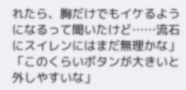れたら、胸だけでもイケるようになるって聞いたけど……流石にスイレンにはまだ無理かな」
「このくらいボタンが大きいと外しやすいな」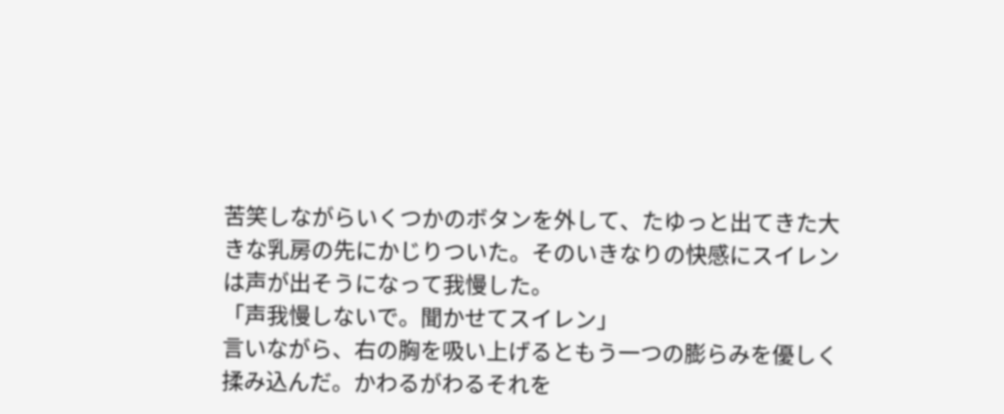苦笑しながらいくつかのボタンを外して、たゆっと出てきた大きな乳房の先にかじりついた。そのいきなりの快感にスイレンは声が出そうになって我慢した。
「声我慢しないで。聞かせてスイレン」
言いながら、右の胸を吸い上げるともう一つの膨らみを優しく揉み込んだ。かわるがわるそれを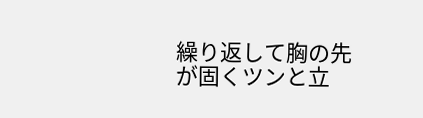繰り返して胸の先が固くツンと立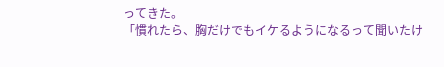ってきた。
「慣れたら、胸だけでもイケるようになるって聞いたけ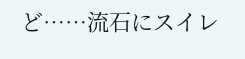ど……流石にスイレ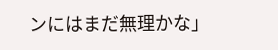ンにはまだ無理かな」